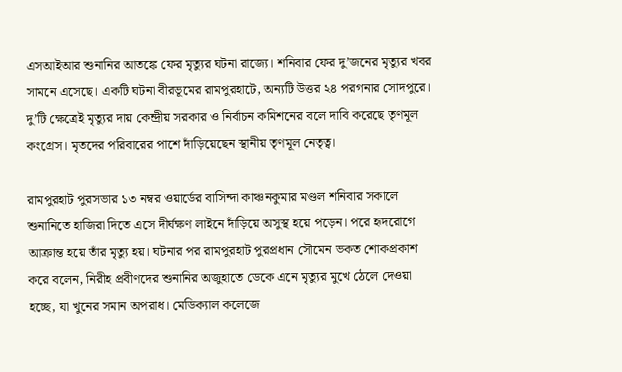এসআইআর শুনানির আতঙ্কে ফের মৃত্যুর ঘটনা রাজ্যে। শনিবার ফের দু’জনের মৃত্যুর খবর সামনে এসেছে। একটি ঘটনা বীরভূমের রামপুরহাটে, অন্যটি উত্তর ২৪ পরগনার সোদপুরে। দু’টি ক্ষেত্রেই মৃত্যুর দায় কেন্দ্রীয় সরকার ও নির্বাচন কমিশনের বলে দাবি করেছে তৃণমূল কংগ্রেস। মৃতদের পরিবারের পাশে দাঁড়িয়েছেন স্থানীয় তৃণমূল নেতৃত্ব।

রামপুরহাট পুরসভার ১৩ নম্বর ওয়ার্ডের বাসিন্দা কাঞ্চনকুমার মণ্ডল শনিবার সকালে শুনানিতে হাজিরা দিতে এসে দীর্ঘক্ষণ লাইনে দাঁড়িয়ে অসুস্থ হয়ে পড়েন। পরে হৃদরোগে আক্রান্ত হয়ে তাঁর মৃত্যু হয়। ঘটনার পর রামপুরহাট পুরপ্রধান সৌমেন ভকত শোকপ্রকাশ করে বলেন, নিরীহ প্রবীণদের শুনানির অজুহাতে ডেকে এনে মৃত্যুর মুখে ঠেলে দেওয়া হচ্ছে, যা খুনের সমান অপরাধ। মেডিক্যাল কলেজে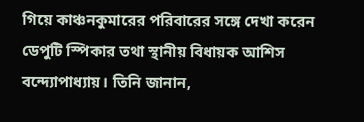গিয়ে কাঞ্চনকুমারের পরিবারের সঙ্গে দেখা করেন ডেপুটি স্পিকার তথা স্থানীয় বিধায়ক আশিস বন্দ্যোপাধ্যায়। তিনি জানান,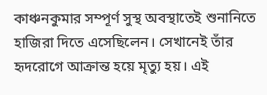কাঞ্চনকুমার সম্পূর্ণ সুস্থ অবস্থাতেই শুনানিতে হাজিরা দিতে এসেছিলেন। সেখানেই তাঁর হৃদরোগে আক্রান্ত হয়ে মৃত্যু হয়। এই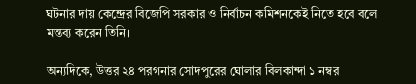ঘটনার দায় কেন্দ্রের বিজেপি সরকার ও নির্বাচন কমিশনকেই নিতে হবে বলে মন্তব্য করেন তিনি।

অন্যদিকে, উত্তর ২৪ পরগনার সোদপুরের ঘোলার বিলকান্দা ১ নম্বর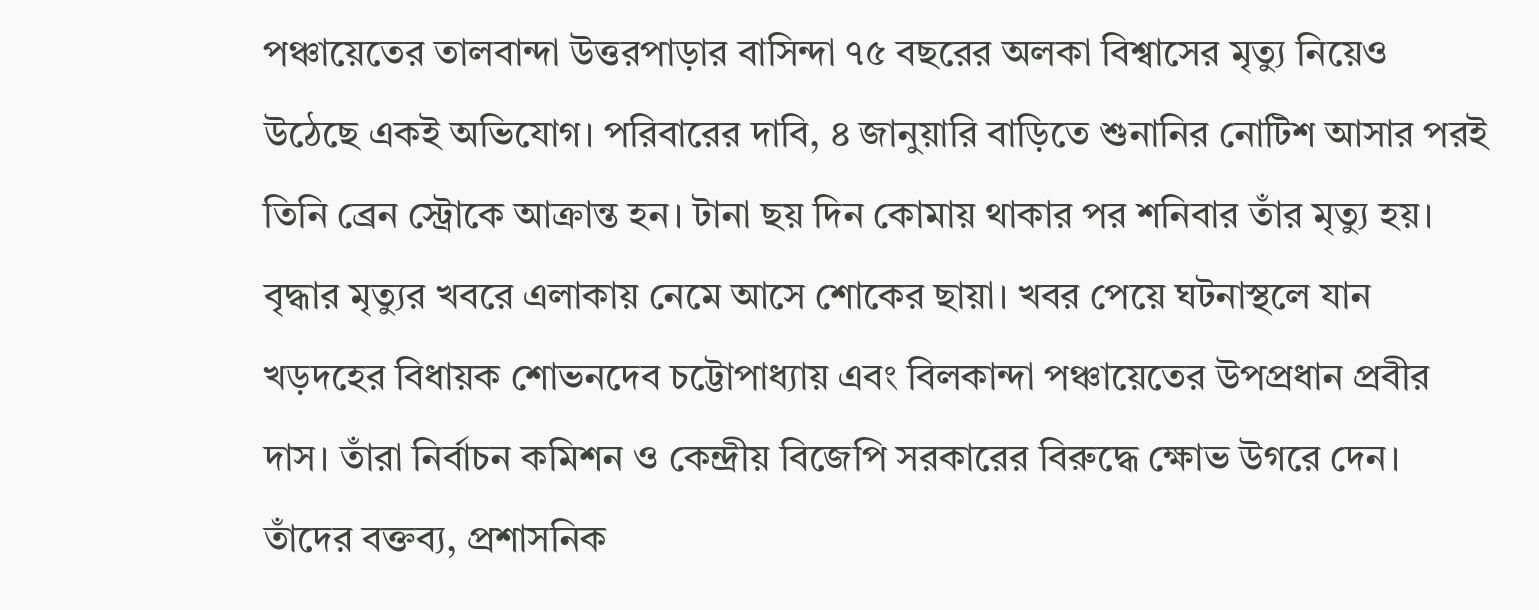পঞ্চায়েতের তালবান্দা উত্তরপাড়ার বাসিন্দা ৭৫ বছরের অলকা বিশ্বাসের মৃত্যু নিয়েও উঠেছে একই অভিযোগ। পরিবারের দাবি, ৪ জানুয়ারি বাড়িতে শুনানির নোটিশ আসার পরই তিনি ব্রেন স্ট্রোকে আক্রান্ত হন। টানা ছয় দিন কোমায় থাকার পর শনিবার তাঁর মৃত্যু হয়। বৃদ্ধার মৃত্যুর খবরে এলাকায় নেমে আসে শোকের ছায়া। খবর পেয়ে ঘটনাস্থলে যান খড়দহের বিধায়ক শোভনদেব চট্টোপাধ্যায় এবং বিলকান্দা পঞ্চায়েতের উপপ্রধান প্রবীর দাস। তাঁরা নির্বাচন কমিশন ও কেন্দ্রীয় বিজেপি সরকারের বিরুদ্ধে ক্ষোভ উগরে দেন। তাঁদের বক্তব্য, প্রশাসনিক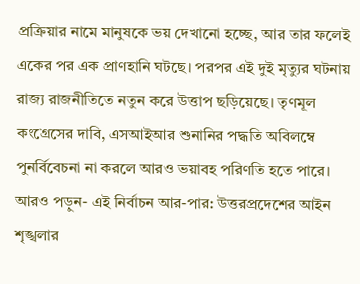প্রক্রিয়ার নামে মানুষকে ভয় দেখানো হচ্ছে, আর তার ফলেই একের পর এক প্রাণহানি ঘটছে। পরপর এই দুই মৃত্যুর ঘটনায় রাজ্য রাজনীতিতে নতুন করে উত্তাপ ছড়িয়েছে। তৃণমূল কংগ্রেসের দাবি, এসআইআর শুনানির পদ্ধতি অবিলম্বে পুনর্বিবেচনা না করলে আরও ভয়াবহ পরিণতি হতে পারে।
আরও পড়ুন- এই নির্বাচন আর-পার: উত্তরপ্রদেশের আইন শৃঙ্খলার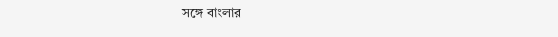সঙ্গে বাংলার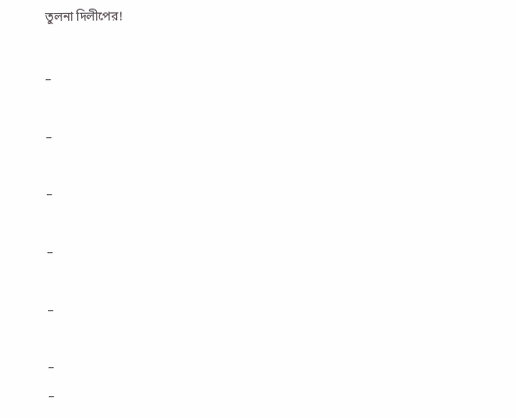তুলনা দিলীপের!

_

_

_

_

_

_
_